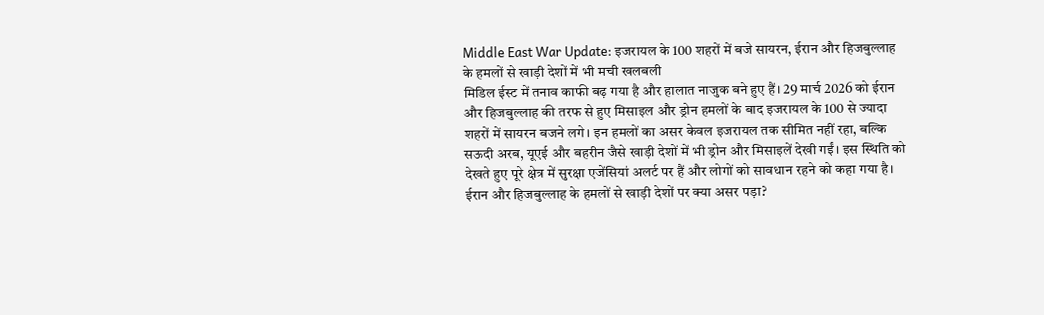Middle East War Update: इजरायल के 100 शहरों में बजे सायरन, ईरान और हिजबुल्लाह के हमलों से खाड़ी देशों में भी मची खलबली
मिडिल ईस्ट में तनाव काफी बढ़ गया है और हालात नाजुक बने हुए हैं। 29 मार्च 2026 को ईरान और हिजबुल्लाह की तरफ से हुए मिसाइल और ड्रोन हमलों के बाद इजरायल के 100 से ज्यादा शहरों में सायरन बजने लगे। इन हमलों का असर केवल इजरायल तक सीमित नहीं रहा, बल्कि सऊदी अरब, यूएई और बहरीन जैसे खाड़ी देशों में भी ड्रोन और मिसाइलें देखी गईं। इस स्थिति को देखते हुए पूरे क्षेत्र में सुरक्षा एजेंसियां अलर्ट पर हैं और लोगों को सावधान रहने को कहा गया है।
ईरान और हिजबुल्लाह के हमलों से खाड़ी देशों पर क्या असर पड़ा?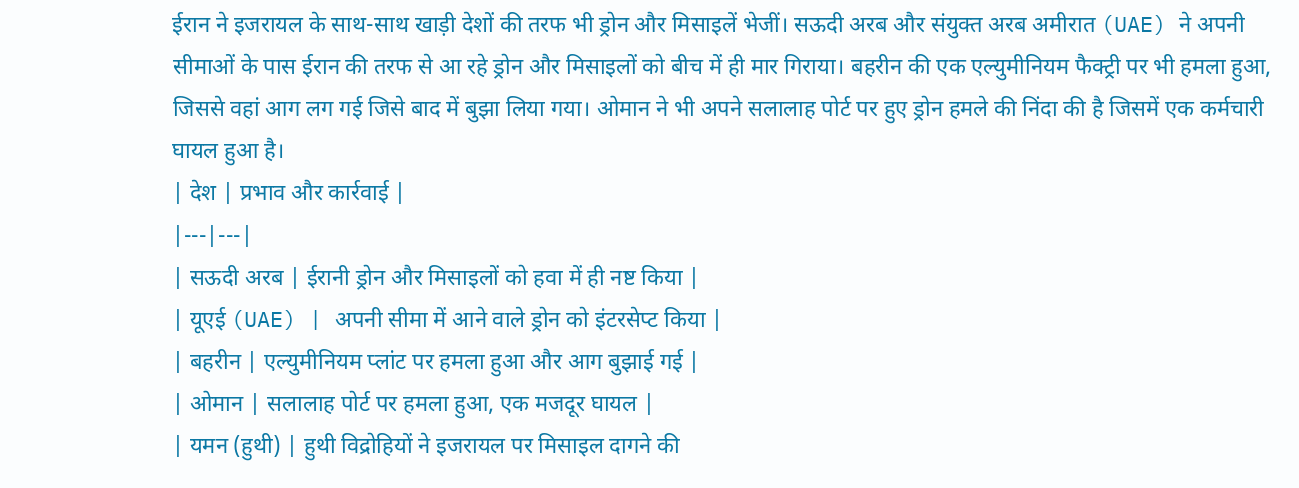ईरान ने इजरायल के साथ-साथ खाड़ी देशों की तरफ भी ड्रोन और मिसाइलें भेजीं। सऊदी अरब और संयुक्त अरब अमीरात (UAE) ने अपनी सीमाओं के पास ईरान की तरफ से आ रहे ड्रोन और मिसाइलों को बीच में ही मार गिराया। बहरीन की एक एल्युमीनियम फैक्ट्री पर भी हमला हुआ, जिससे वहां आग लग गई जिसे बाद में बुझा लिया गया। ओमान ने भी अपने सलालाह पोर्ट पर हुए ड्रोन हमले की निंदा की है जिसमें एक कर्मचारी घायल हुआ है।
| देश | प्रभाव और कार्रवाई |
|---|---|
| सऊदी अरब | ईरानी ड्रोन और मिसाइलों को हवा में ही नष्ट किया |
| यूएई (UAE) | अपनी सीमा में आने वाले ड्रोन को इंटरसेप्ट किया |
| बहरीन | एल्युमीनियम प्लांट पर हमला हुआ और आग बुझाई गई |
| ओमान | सलालाह पोर्ट पर हमला हुआ, एक मजदूर घायल |
| यमन (हुथी) | हुथी विद्रोहियों ने इजरायल पर मिसाइल दागने की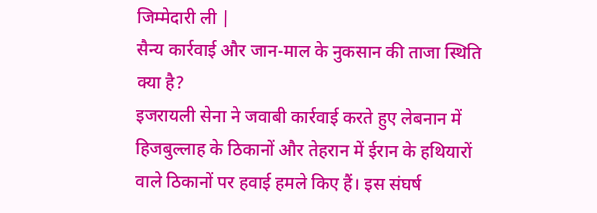जिम्मेदारी ली |
सैन्य कार्रवाई और जान-माल के नुकसान की ताजा स्थिति क्या है?
इजरायली सेना ने जवाबी कार्रवाई करते हुए लेबनान में हिजबुल्लाह के ठिकानों और तेहरान में ईरान के हथियारों वाले ठिकानों पर हवाई हमले किए हैं। इस संघर्ष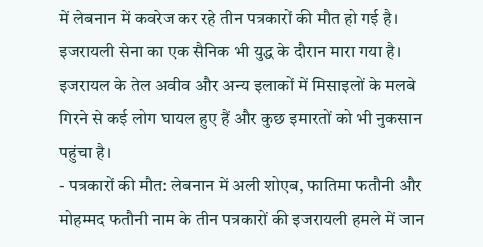में लेबनान में कवरेज कर रहे तीन पत्रकारों की मौत हो गई है। इजरायली सेना का एक सैनिक भी युद्ध के दौरान मारा गया है। इजरायल के तेल अवीव और अन्य इलाकों में मिसाइलों के मलबे गिरने से कई लोग घायल हुए हैं और कुछ इमारतों को भी नुकसान पहुंचा है।
- पत्रकारों की मौत: लेबनान में अली शोएब, फातिमा फतौनी और मोहम्मद फतौनी नाम के तीन पत्रकारों की इजरायली हमले में जान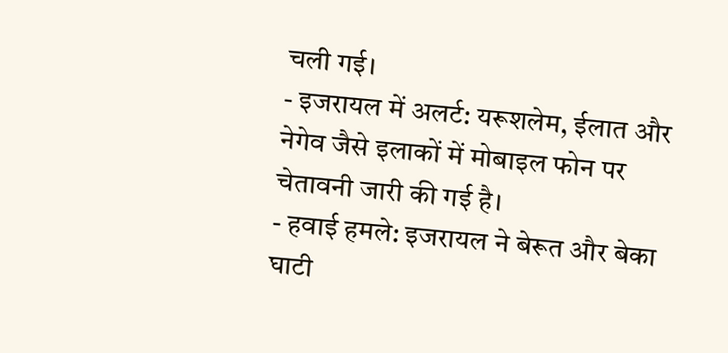चली गई।
- इजरायल में अलर्ट: यरूशलेम, ईलात और नेगेव जैसे इलाकों में मोबाइल फोन पर चेतावनी जारी की गई है।
- हवाई हमले: इजरायल ने बेरूत और बेका घाटी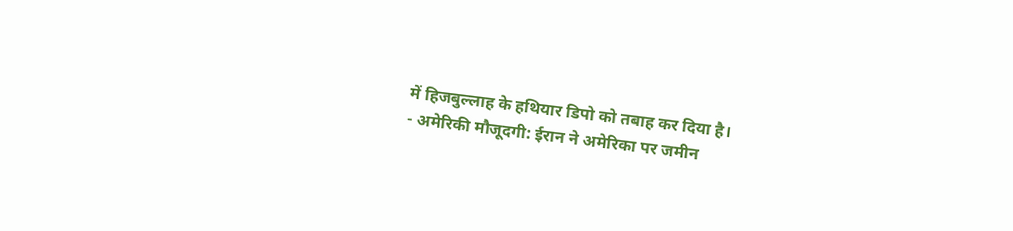में हिजबुल्लाह के हथियार डिपो को तबाह कर दिया है।
- अमेरिकी मौजूदगी: ईरान ने अमेरिका पर जमीन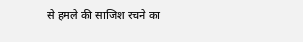से हमले की साजिश रचने का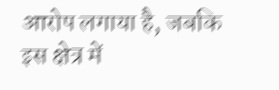आरोप लगाया है, जबकि इस क्षेत्र में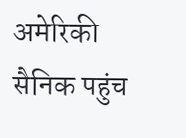अमेरिकी सैनिक पहुंच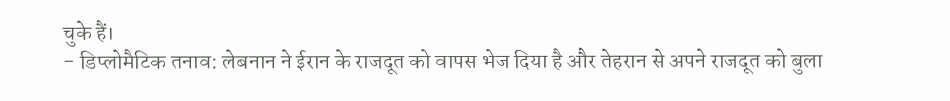चुके हैं।
- डिप्लोमैटिक तनाव: लेबनान ने ईरान के राजदूत को वापस भेज दिया है और तेहरान से अपने राजदूत को बुला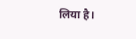लिया है।